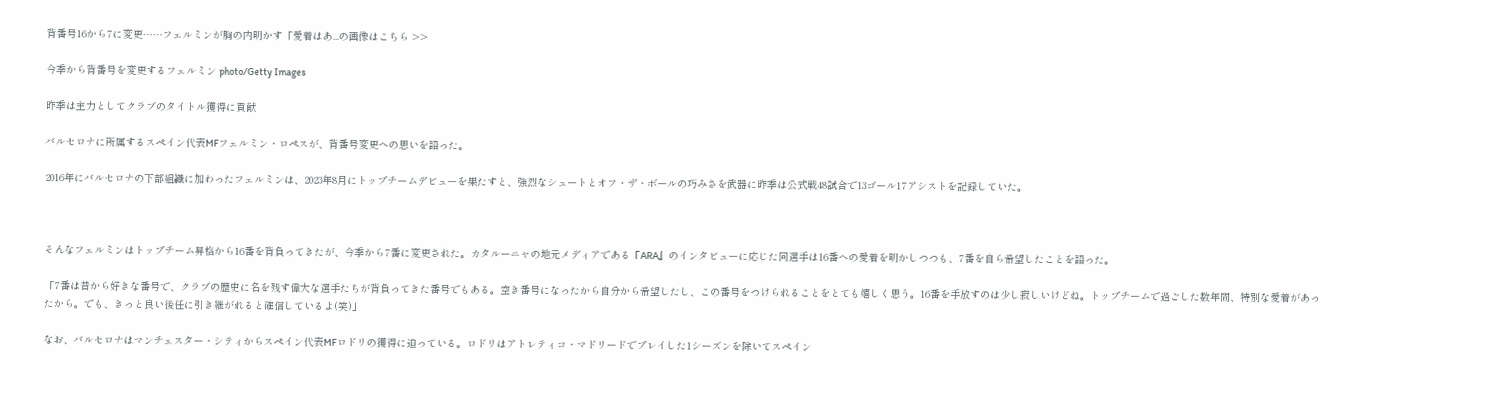背番号16から7に変更……フェルミンが胸の内明かす「愛着はあ...の画像はこちら >>

今季から背番号を変更するフェルミン photo/Getty Images

昨季は主力としてクラブのタイトル獲得に貢献

バルセロナに所属するスペイン代表MFフェルミン・ロペスが、背番号変更への思いを語った。

2016年にバルセロナの下部組織に加わったフェルミンは、2023年8月にトップチームデビューを果たすと、強烈なシュートとオフ・ザ・ボールの巧みさを武器に昨季は公式戦48試合で13ゴール17アシストを記録していた。



そんなフェルミンはトップチーム昇格から16番を背負ってきたが、今季から7番に変更された。カタルーニャの地元メディアである『ARA』のインタビューに応じた同選手は16番への愛着を明かしつつも、7番を自ら希望したことを語った。

「7番は昔から好きな番号で、クラブの歴史に名を残す偉大な選手たちが背負ってきた番号でもある。空き番号になったから自分から希望したし、この番号をつけられることをとても嬉しく思う。16番を手放すのは少し寂しいけどね。トップチームで過ごした数年間、特別な愛着があったから。でも、きっと良い後任に引き継がれると確信しているよ(笑)」

なお、バルセロナはマンチェスター・シティからスペイン代表MFロドリの獲得に迫っている。ロドリはアトレティコ・マドリードでプレイした1シーズンを除いてスペイン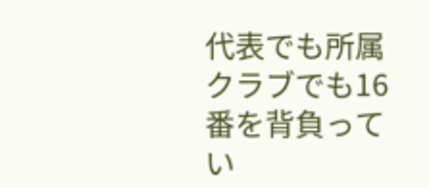代表でも所属クラブでも16番を背負ってい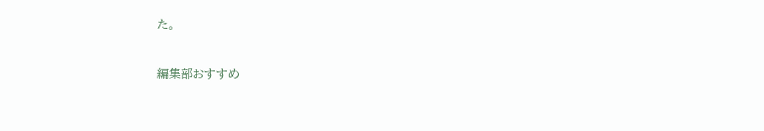た。

編集部おすすめ